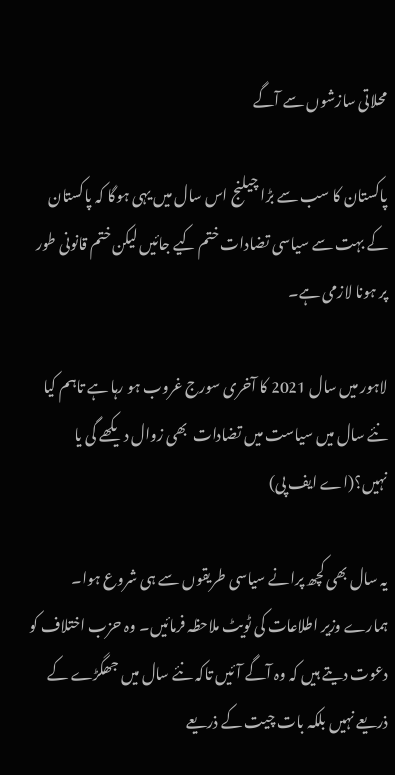محلاتی سازشوں سے آگے

پاکستان کا سب سے بڑا چیلنج اس سال میں یہی ہوگا کہ پاکستان کے بہت سے سیاسی تضادات ختم کیے جائیں لیکن ختم قانونی طور پر ہونا لازمی ہے۔

لاہور میں سال 2021 کا آخری سورج غروب ہو رہا ہے تاہم کیا نئے سال میں سیاست میں تضادات  بھی زوال دیکھے گی یا نہیں؟(اے ایف پی)

یہ سال بھی کچھ پرانے سیاسی طریقوں سے ہی شروع ہوا۔ ہمارے وزیر اطلاعات کی ٹویٹ ملاحظہ فرمائیں۔ وہ حزب اختلاف کو دعوت دیتے ہیں کہ وہ آگے آئیں تاکہ نئے سال میں جھگڑے کے ذریعے نہیں بلکہ بات چیت کے ذریعے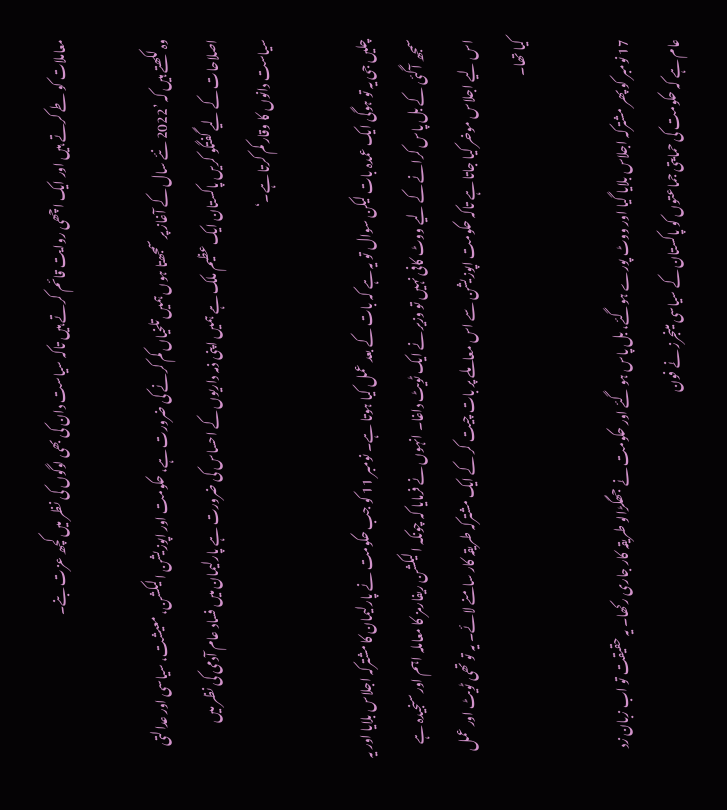معاملات کو طے کرتے ہیں اور ایک اچھی روایت قائم کرتے ہیں تاکہ سیاست دان کی بھی لوگوں کی نظر میں کچھ عزت بنے۔

وہ لکھتے ہیں کہ ’2022 نئے سال کے آغاز پر سمجھتا ہوں ہمیں تلخیاں کم کرنے کی ضرورت ہے، حکومت اور اپوزیشن الیکشن، معیشت، سیاسی اور عدالتی اصلاحات کے لیے گفتگو کریں پاکستان ایک عظیم ملک ہے ہمیں اپنی ذمہ داریوں کے احساس کی ضرورت ہے پارلیمان میں فساد عام آدمی کی نظر میں سیاست دانوں کا وقار کم کرتا ہے۔‘

چلیں جی یہ تو ہوگی ایک عمدہ بات لیکن سوال تو یہ ہے کہ بات کے بعد عمل کیا ہوتا ہے۔ نومبر 11 کو جب حکومت نے پارلیمان کا مشترکہ اجلاس بلایا اور یہ سمجھ آگئی کے بل پاس کرانے کے لیے ووٹ کافی نہیں تو وزیر نے ایک ٹویٹ داغا۔ انہوں نے فرمایا کہ چونکہ الیکشن ریفارمز کا معاملہ اہم اور سنجیدہ ہے اس لیے اجلاس موخر کیا جاتا ہے تاکہ حکومت اپوزیشن سے اس معاملے پر بات چیت کر کے ایک مشترکہ طریقہ کار سامنے لائے۔ یہ تو تھی ٹویٹ اور عمل کیا تھا۔

17 نومبر کو پھر مشترکہ اجلاس بلایا گیا اور ووٹ پورے ہوگئے، بل پاس ہو گئے اور حکومت نے جھگڑالو طریقہ کار جاری رکھا۔ یہ حقیقت تو اب زبان زد عام ہے کہ حکومت کی حمایتی جماعتوں کو پاکستان کے سیاسی مینجرز نے فون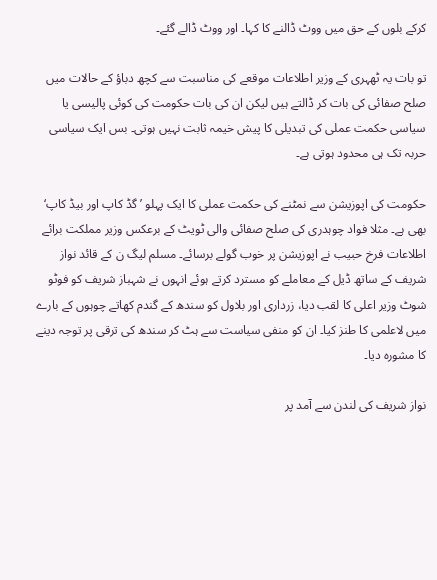کرکے بلوں کے حق میں ووٹ ڈالنے کا کہا۔ اور ووٹ ڈالے گئے۔

تو بات یہ ٹھہری کے وزیر اطلاعات موقعے کی مناسبت سے کچھ دباؤ کے حالات میں صلح صفائی کی بات کر ڈالتے ہیں لیکن ان کی بات حکومت کی کوئی پالیسی یا سیاسی حکمت عملی کی تبدیلی کا پیش خیمہ ثابت نہیں ہوتی۔ بس ایک سیاسی حربہ تک ہی محدود ہوتی ہے۔

حکومت کی اپوزیشن سے نمٹنے کی حکمت عملی کا ایک پہلو ’گڈ کاپ اور بیڈ کاپ‘ بھی ہے۔ مثلا فواد چوہدری کی صلح صفائی والی ٹویٹ کے برعکس وزیر مملکت برائے اطلاعات فرخ حبیب نے اپوزیشن پر خوب گولے برسائے۔ مسلم لیگ ن کے قائد نواز شریف کے ساتھ ڈیل کے معاملے کو مسترد کرتے ہوئے انہوں نے شہباز شریف کو فوٹو شوٹ وزیر اعلی کا لقب دیا، زرداری اور بلاول کو سندھ کے گندم کھاتے چوہوں کے بارے میں لاعلمی کا طنز کیا۔ ان کو منفی سیاست سے ہٹ کر سندھ کی ترقی پر توجہ دینے کا مشورہ دیا۔

نواز شریف کی لندن سے آمد پر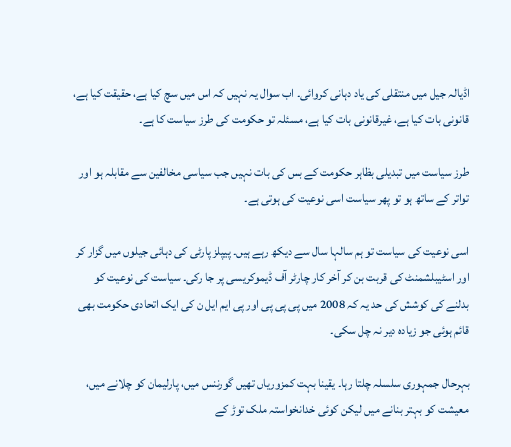اڈیالہ جیل میں منتقلی کی یاد دہانی کروائی۔ اب سوال یہ نہیں کہ اس میں سچ کیا ہے، حقیقت کیا ہے، قانونی بات کیا ہے، غیرقانونی بات کیا ہے، مسئلہ تو حکومت کی طرز سیاست کا ہے۔

طرز سیاست میں تبدیلی بظاہر حکومت کے بس کی بات نہیں جب سیاسی مخالفین سے مقابلہ ہو اور تواتر کے ساتھ ہو تو پھر سیاست اسی نوعیت کی ہوتی ہے۔

اسی نوعیت کی سیاست تو ہم سالہا سال سے دیکھ رہے ہیں۔ پیپلز پارٹی کی دہائی جیلوں میں گزار کر اور اسٹیبلشمنٹ کی قربت بن کر آخر کار چارٹر آف ڈیموکریسی پر جا رکی۔ سیاست کی نوعیت کو بدلنے کی کوشش کی حد یہ کہ 2008 میں پی پی پی اور پی ایم ایل ن کی ایک اتحادی حکومت بھی قائم ہوئی جو زیادہ دیر نہ چل سکی۔

بہرحال جمہوری سلسلہ چلتا رہا۔ یقینا بہت کمزوریاں تھیں گورننس میں، پارلیمان کو چلانے میں، معیشت کو بہتر بنانے میں لیکن کوئی خدانخواستہ ملک توڑ کے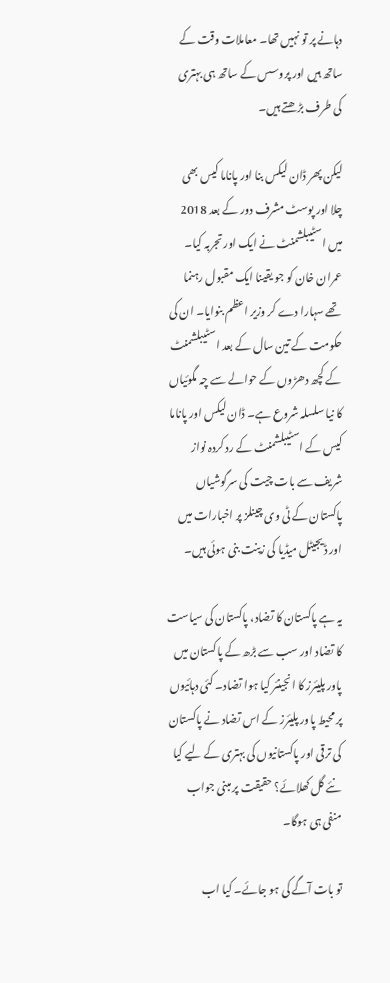دہانے پر تو نہیں تھا۔ معاملات وقت کے ساتھ ہیں اور پروسس کے ساتھ ہی بہتری کی طرف بڑھتے ہیں۔

لیکن پھر ڈان لیکس بنا اور پاناما کیس بھی چلا اور پوسٹ مشرف دور کے بعد 2018 میں اسٹیبلشمنٹ نے ایک اور تجربہ کیا۔ عمران خان کو جو یقینا ایک مقبول رہنما تھے سہارا دے کر وزیر اعظم بنوایا۔ ان کی حکومت کے تین سال کے بعد اسٹیبلشمنٹ کے کچھ دھڑوں کے حوالے سے چہ مگوئیاں کا نیا سلسلہ شروع ہے۔ ڈان لیکس اور پاناما کیس کے اسٹیبلشمنٹ کے رد کردہ نواز شریف سے بات چیت کی سرگوشیاں پاکستان کے ٹی وی چینلز پر اخبارات میں اور ڈیجیٹل میڈیا کی زینت بنی ہوئی ہیں۔

یہ ہے پاکستان کا تضاد، پاکستان کی سیاست کا تضاد اور سب سے بڑھ کے پاکستان میں پاور پلیئرز کا انجینئر کیا ہوا تضاد۔ کئی دہائیوں پر محیط پاور پلیئرز کے اس تضاد نے پاکستان کی ترقی اور پاکستانیوں کی بہتری کے لیے کیا نئے گل کھلائے؟ حقیقت پر مبنی جواب منفی ہی ہوگا۔

تو بات آگے کی ہو جائے۔ کیا اب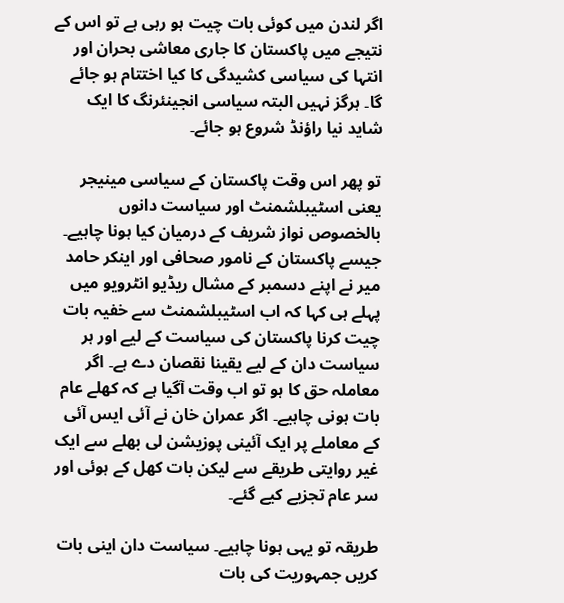اگر لندن میں کوئی بات چیت ہو رہی ہے تو اس کے نتیجے میں پاکستان کا جاری معاشی بحران اور انتہا کی سیاسی کشیدگی کا کیا اختتام ہو جائے گا۔ ہرگز نہیں البتہ سیاسی انجینئرنگ کا ایک شاید نیا راؤنڈ شروع ہو جائے۔

تو پھر اس وقت پاکستان کے سیاسی مینیجر یعنی اسٹیبلشمنٹ اور سیاست دانوں بالخصوص نواز شریف کے درمیان کیا ہونا چاہیے۔ جیسے پاکستان کے نامور صحافی اور اینکر حامد میر نے اپنے دسمبر کے مشال ریڈیو انٹرویو میں پہلے ہی کہا کہ اب اسٹیبلشمنٹ سے خفیہ بات چیت کرنا پاکستان کی سیاست کے لیے اور ہر سیاست دان کے لیے یقینا نقصان دے ہے۔ اگر معاملہ حق کا ہو تو اب وقت آگیا ہے کہ کھلے عام بات ہونی چاہیے۔ اگر عمران خان نے آئی ایس آئی کے معاملے پر ایک آئینی پوزیشن لی بھلے سے ایک غیر روایتی طریقے سے لیکن بات کھل کے ہوئی اور سر عام تجزیے کیے گئے۔

طریقہ تو یہی ہونا چاہیے۔ سیاست دان اینی بات کریں جمہوریت کی بات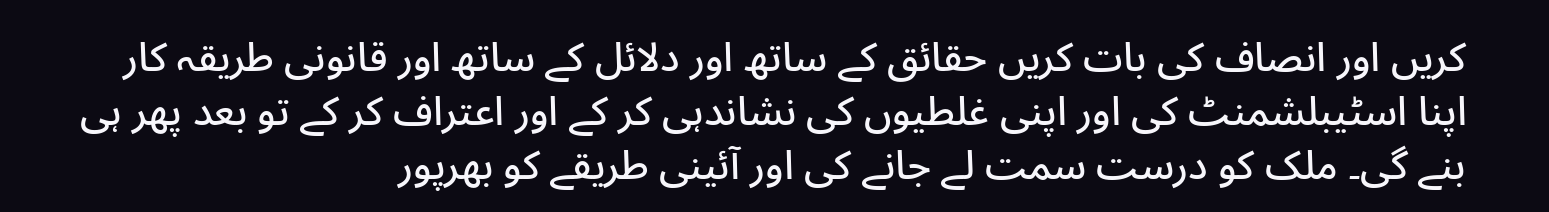کریں اور انصاف کی بات کریں حقائق کے ساتھ اور دلائل کے ساتھ اور قانونی طریقہ کار اپنا اسٹیبلشمنٹ کی اور اپنی غلطیوں کی نشاندہی کر کے اور اعتراف کر کے تو بعد پھر ہی بنے گی۔ ملک کو درست سمت لے جانے کی اور آئینی طریقے کو بھرپور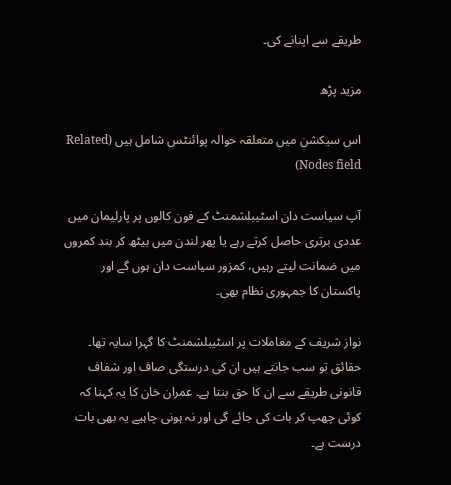طریقے سے اپنانے کی۔

مزید پڑھ

اس سیکشن میں متعلقہ حوالہ پوائنٹس شامل ہیں (Related Nodes field)

آپ سیاست دان اسٹیبلشمنٹ کے فون کالوں پر پارلیمان میں عددی برتری حاصل کرتے رہے یا پھر لندن میں بیٹھ کر بند کمروں میں ضمانت لیتے رہیں، کمزور سیاست دان ہوں گے اور پاکستان کا جمہوری نظام بھی۔

نواز شریف کے معاملات پر اسٹیبلشمنٹ کا گہرا سایہ تھا۔ حقائق تو سب جانتے ہیں ان کی درستگی صاف اور شفاف قانونی طریقے سے ان کا حق بنتا ہے۔ عمران خان کا یہ کہنا کہ کوئی چھپ کر بات کی جائے گی اور نہ ہونی چاہیے یہ بھی بات درست ہے۔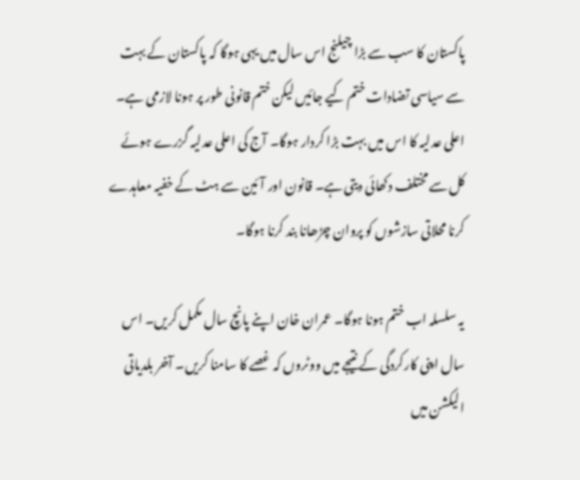پاکستان کا سب سے بڑا چیلنج اس سال میں یہی ہوگا کہ پاکستان کے بہت سے سیاسی تضادات ختم کیے جائیں لیکن ختم قانونی طور پر ہونا لازمی ہے۔ اعلی عدلیہ کا اس میں بہت بڑا کردار ہوگا۔ آج کی اعلی عدلیہ گزرے ہوئے کل سے مختلف دکھائی دیتی ہے۔ قانون اور آئین سے ہٹ کے خفیہ معاہدے کرنا محلاتی سازشوں کو پروان چڑھانا بند کرنا ہوگا۔

یہ سلسلہ اب ختم ہونا ہوگا۔ عمران خان اپنے پانچ سال مکمل کریں۔ اس سال اپنی کارکردگی کے نتیجے میں ووٹروں کہ غصے کا سامنا کریں۔ آخر بلدیاتی الیکشن میں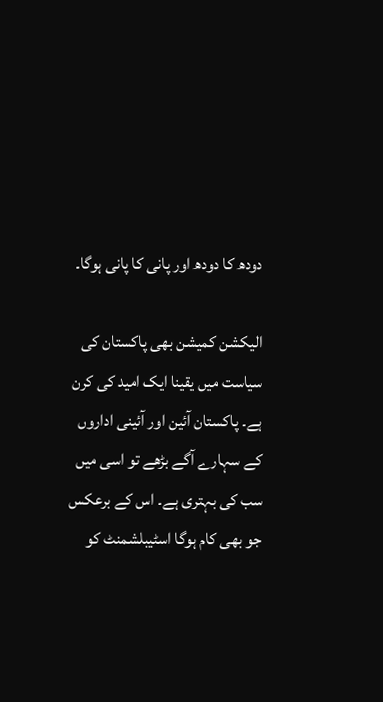دودھ کا دودھ اور پانی کا پانی ہوگا۔

الیکشن کمیشن بھی پاکستان کی سیاست میں یقینا ایک امید کی کرن ہے۔ پاکستان آئین اور آئینی اداروں کے سہارے آگے بڑھے تو اسی میں سب کی بہتری ہے۔ اس کے برعکس جو بھی کام ہوگا اسٹیبلشمنٹ کو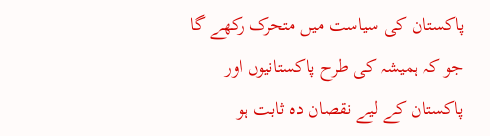پاکستان کی سیاست میں متحرک رکھے گا جو کہ ہمیشہ کی طرح پاکستانیوں اور پاکستان کے لیے نقصان دہ ثابت ہو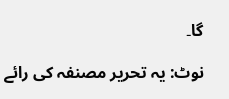گا۔

نوٹ: یہ تحریر مصنفہ کی رائے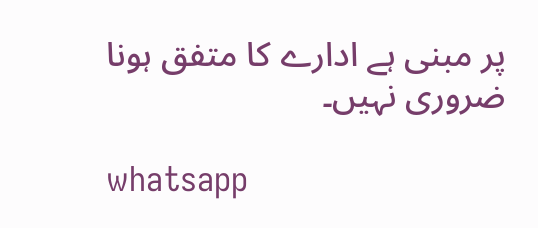پر مبنی ہے ادارے کا متفق ہونا ضروری نہیں۔

whatsapp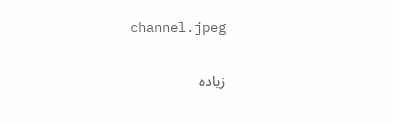channel.jpeg

زیادہ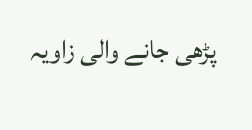پڑھی جانے والی زاویہ